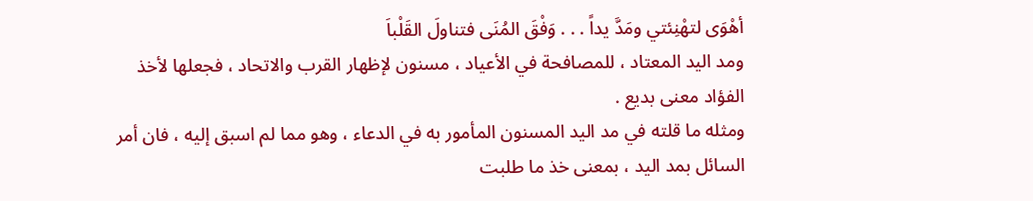أهْوَى لتهْنِئتي ومَدَّ يداً . . . وَفْقَ المُنَى فتناولَ القَلْباَ
ومد اليد المعتاد ، للمصافحة في الأعياد ، مسنون لإظهار القرب والاتحاد ، فجعلها لأخذ الفؤاد معنى بديع .
ومثله ما قلته في مد اليد المسنون المأمور به في الدعاء ، وهو مما لم اسبق إليه ، فان أمر السائل بمد اليد ، بمعنى خذ ما طلبت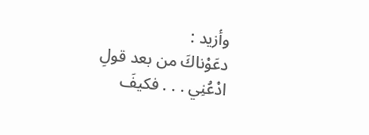وأزيد :
دعَوْناكَ من بعد قولِ ادْعُنِي . . . فكيفَ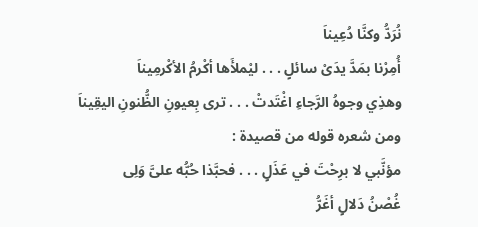نُرَدُّ وكنَّا دُعِيناَ
أُمِرْنا بمَدَّ يدَىْ سائلٍ . . . ليْملأَها أكْرمُ الأكْرمِيناَ
وهذِي وجوهُ الرَّجاءِ اغْتَدتْ . . . ترى بِعيونِ الظُّنونِ اليقِيناَ
ومن شعره قوله من قصيدة :
مؤنَّبي لا برِحْتَ في عَذَلٍ . . . فحبَّذا حُبُّه علىَّ وَلِى
غُصْنُ دَلالٍ أغَرُّ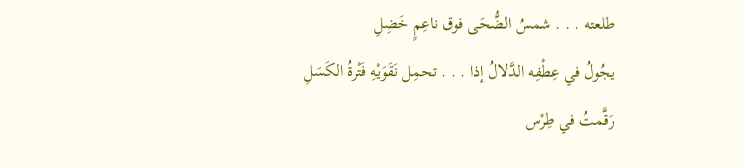طلعته . . . شمسُ الضُّحَى فوق ناعِمٍ خَضِلِ
يجُولُ في عِطْفِه الدَّلالُ إذا . . . تحمِل نَقَوَيْهِ فَتْرةُ الكَسَلِ
رَقَّمتُ في طِرْس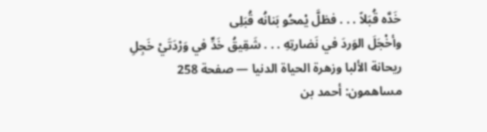خَدَّه قُبَلاً . . . فظلَّ يْمحُو بَنانُه قُبَلِى
وأخْجَلَ الوَردَ في نَضارتِهِ . . . شَقِيقُ خَدٍّ في وَرْدَتَيْ خَجِلِ
ريحانة الألبا وزهرة الحياة الدنيا — صفحة 258
مساهمون: أحمد بن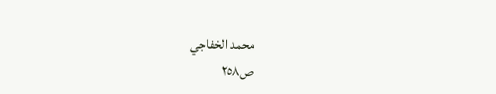محمد الخفاجي
ص٢٥٨